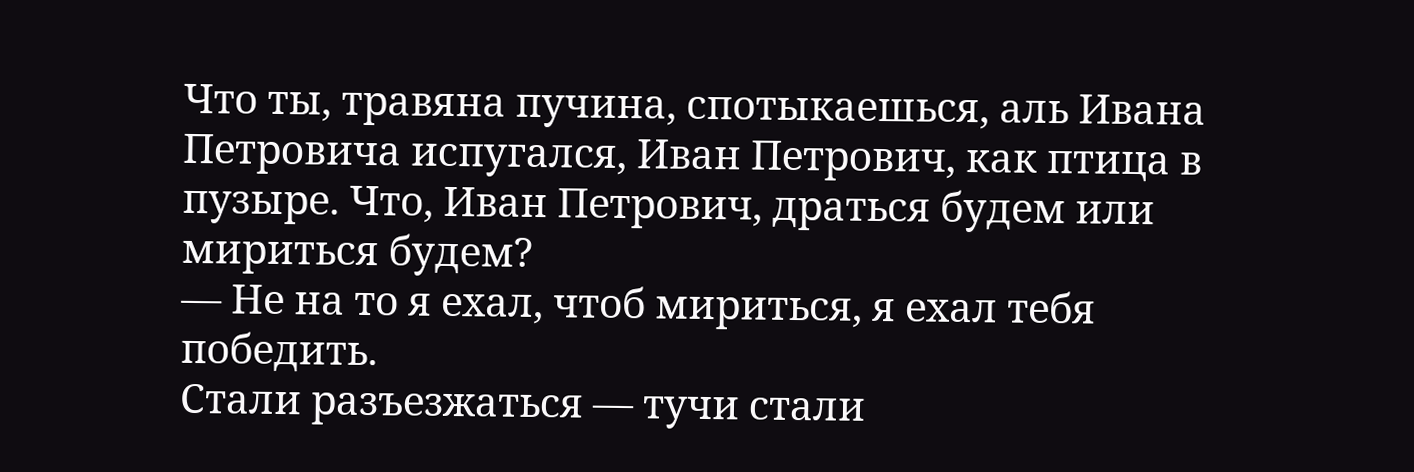Что ты, травяна пучина, спотыкаешься, аль Ивана Петровича испугался, Иван Петрович, как птица в пузыре. Что, Иван Петрович, драться будем или мириться будем?
— Не на то я ехал, чтоб мириться, я ехал тебя победить.
Стали разъезжаться — тучи стали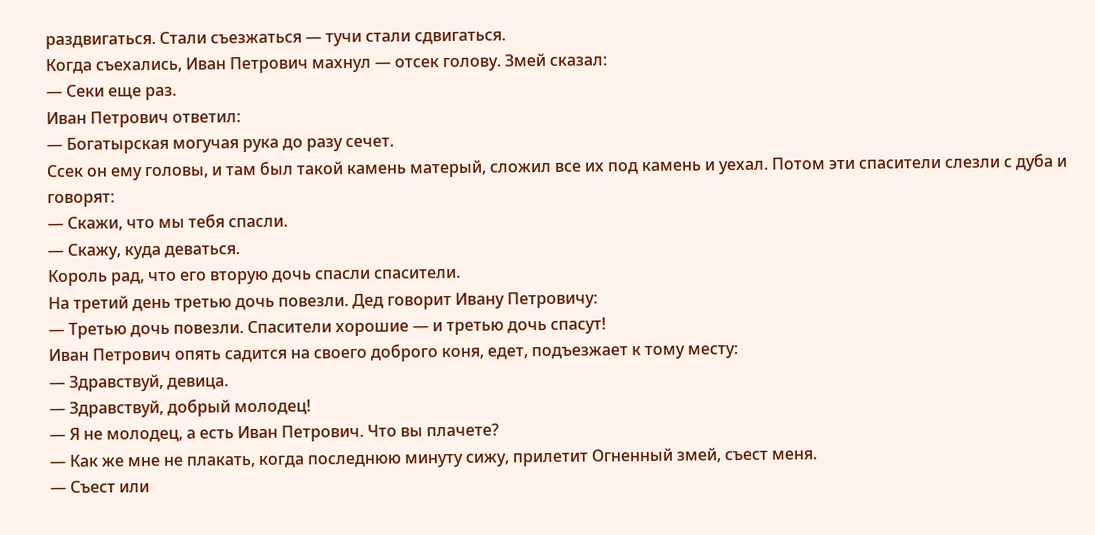раздвигаться. Стали съезжаться — тучи стали сдвигаться.
Когда съехались, Иван Петрович махнул — отсек голову. Змей сказал:
— Секи еще раз.
Иван Петрович ответил:
— Богатырская могучая рука до разу сечет.
Ссек он ему головы, и там был такой камень матерый, сложил все их под камень и уехал. Потом эти спасители слезли с дуба и говорят:
— Скажи, что мы тебя спасли.
— Скажу, куда деваться.
Король рад, что его вторую дочь спасли спасители.
На третий день третью дочь повезли. Дед говорит Ивану Петровичу:
— Третью дочь повезли. Спасители хорошие — и третью дочь спасут!
Иван Петрович опять садится на своего доброго коня, едет, подъезжает к тому месту:
— Здравствуй, девица.
— Здравствуй, добрый молодец!
— Я не молодец, а есть Иван Петрович. Что вы плачете?
— Как же мне не плакать, когда последнюю минуту сижу, прилетит Огненный змей, съест меня.
— Съест или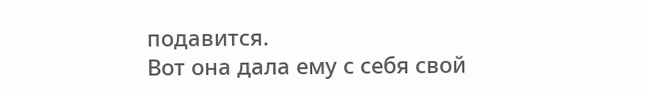подавится.
Вот она дала ему с себя свой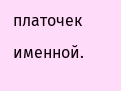платочек именной.